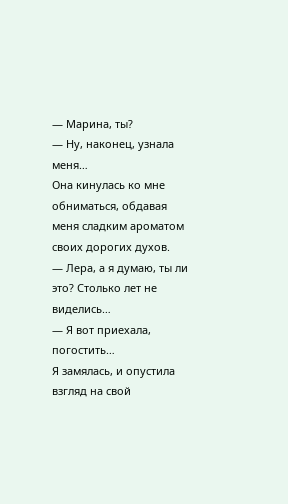— Марина, ты?
— Ну, наконец, узнала меня…
Она кинулась ко мне обниматься, обдавая меня сладким ароматом своих дорогих духов.
— Лера, а я думаю, ты ли это? Столько лет не виделись…
— Я вот приехала, погостить…
Я замялась, и опустила взгляд на свой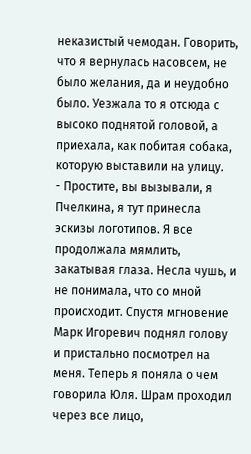неказистый чемодан. Говорить, что я вернулась насовсем, не было желания, да и неудобно было. Уезжала то я отсюда с высоко поднятой головой, а приехала, как побитая собака, которую выставили на улицу.
- Простите, вы вызывали, я Пчелкина, я тут принесла эскизы логотипов. Я все продолжала мямлить, закатывая глаза. Несла чушь, и не понимала, что со мной происходит. Спустя мгновение Марк Игоревич поднял голову и пристально посмотрел на меня. Теперь я поняла о чем говорила Юля. Шрам проходил через все лицо,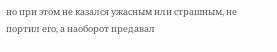но при этом не казался ужасным или страшным, не портил его, а наоборот предавал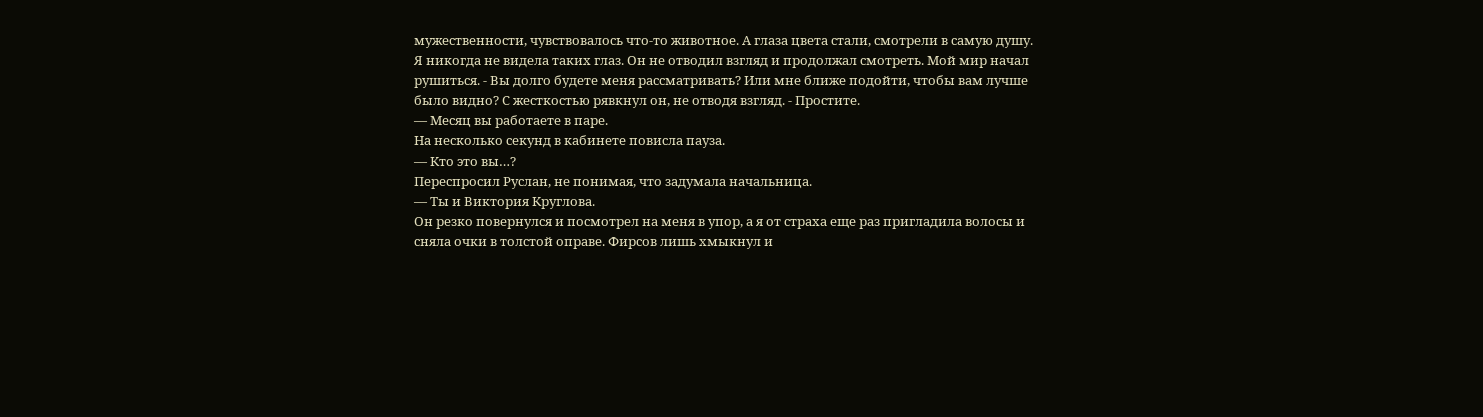мужественности, чувствовалось что-то животное. А глаза цвета стали, смотрели в самую душу. Я никогда не видела таких глаз. Он не отводил взгляд и продолжал смотреть. Мой мир начал рушиться. - Вы долго будете меня рассматривать? Или мне ближе подойти, чтобы вам лучше было видно? С жесткостью рявкнул он, не отводя взгляд. - Простите.
— Месяц вы работаете в паре.
На несколько секунд в кабинете повисла пауза.
— Кто это вы…?
Переспросил Руслан, не понимая, что задумала начальница.
— Ты и Виктория Круглова.
Он резко повернулся и посмотрел на меня в упор, а я от страха еще раз пригладила волосы и сняла очки в толстой оправе. Фирсов лишь хмыкнул и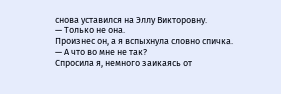снова уставился на Эллу Викторовну.
— Только не она.
Произнес он, а я вспыхнула словно спичка.
— А что во мне не так?
Спросила я, немного заикаясь от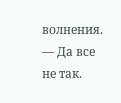волнения.
— Да все не так.